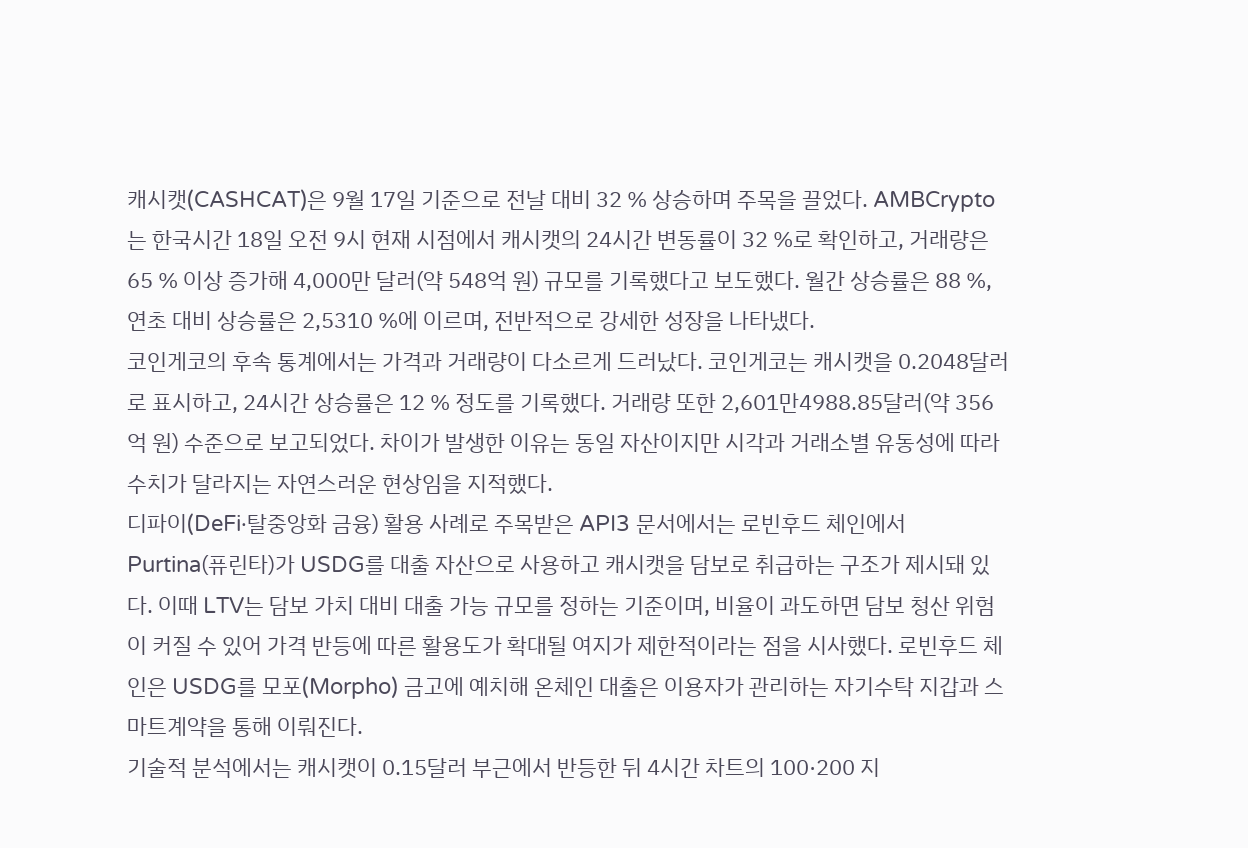캐시캣(CASHCAT)은 9월 17일 기준으로 전날 대비 32 % 상승하며 주목을 끌었다. AMBCrypto는 한국시간 18일 오전 9시 현재 시점에서 캐시캣의 24시간 변동률이 32 %로 확인하고, 거래량은 65 % 이상 증가해 4,000만 달러(약 548억 원) 규모를 기록했다고 보도했다. 월간 상승률은 88 %, 연초 대비 상승률은 2,5310 %에 이르며, 전반적으로 강세한 성장을 나타냈다.
코인게코의 후속 통계에서는 가격과 거래량이 다소르게 드러났다. 코인게코는 캐시캣을 0.2048달러로 표시하고, 24시간 상승률은 12 % 정도를 기록했다. 거래량 또한 2,601만4988.85달러(약 356억 원) 수준으로 보고되었다. 차이가 발생한 이유는 동일 자산이지만 시각과 거래소별 유동성에 따라 수치가 달라지는 자연스러운 현상임을 지적했다.
디파이(DeFi·탈중앙화 금융) 활용 사례로 주목받은 API3 문서에서는 로빈후드 체인에서 Purtina(퓨린타)가 USDG를 대출 자산으로 사용하고 캐시캣을 담보로 취급하는 구조가 제시돼 있다. 이때 LTV는 담보 가치 대비 대출 가능 규모를 정하는 기준이며, 비율이 과도하면 담보 청산 위험이 커질 수 있어 가격 반등에 따른 활용도가 확대될 여지가 제한적이라는 점을 시사했다. 로빈후드 체인은 USDG를 모포(Morpho) 금고에 예치해 온체인 대출은 이용자가 관리하는 자기수탁 지갑과 스마트계약을 통해 이뤄진다.
기술적 분석에서는 캐시캣이 0.15달러 부근에서 반등한 뒤 4시간 차트의 100·200 지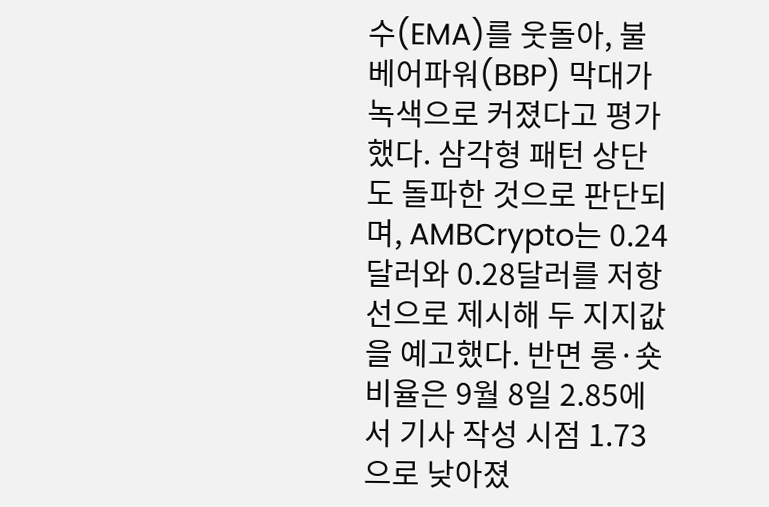수(EMA)를 웃돌아, 불베어파워(BBP) 막대가 녹색으로 커졌다고 평가했다. 삼각형 패턴 상단도 돌파한 것으로 판단되며, AMBCrypto는 0.24달러와 0.28달러를 저항선으로 제시해 두 지지값을 예고했다. 반면 롱·숏 비율은 9월 8일 2.85에서 기사 작성 시점 1.73으로 낮아졌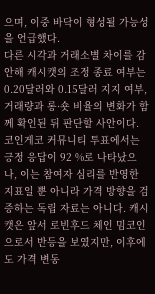으며, 이중 바닥이 형성될 가능성을 언급했다.
다른 시각과 거래소별 차이를 감안해 캐시캣의 조정 종료 여부는 0.20달러와 0.15달러 지지 여부, 거래량과 롱·숏 비율의 변화가 함께 확인된 뒤 판단할 사안이다. 코인게코 커뮤니티 투표에서는 긍정 응답이 92 %로 나타났으나, 이는 참여자 심리를 반영한 지표일 뿐 아니라 가격 방향을 검증하는 독립 자료는 아니다. 캐시캣은 앞서 로빈후드 체인 밈코인으로서 반등을 보였지만, 이후에도 가격 변동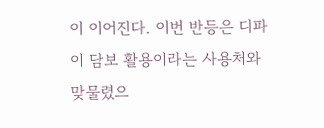이 이어진다. 이번 반등은 디파이 담보 활용이라는 사용처와 맞물렸으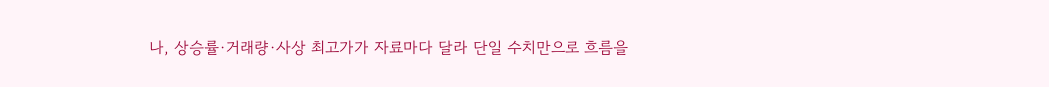나, 상승률·거래량·사상 최고가가 자료마다 달라 단일 수치만으로 흐름을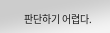판단하기 어렵다.